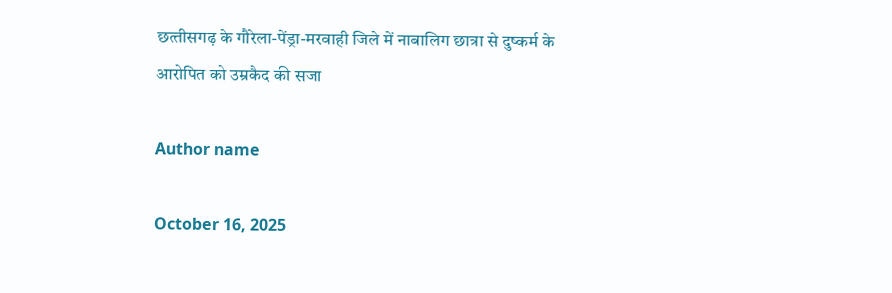छत्‍तीसगढ़ के गौरेला-पेंड्रा-मरवाही जिले में नाबालिग छात्रा से दुष्कर्म के आरोपित को उम्रकैद की सजा

Author name

October 16, 2025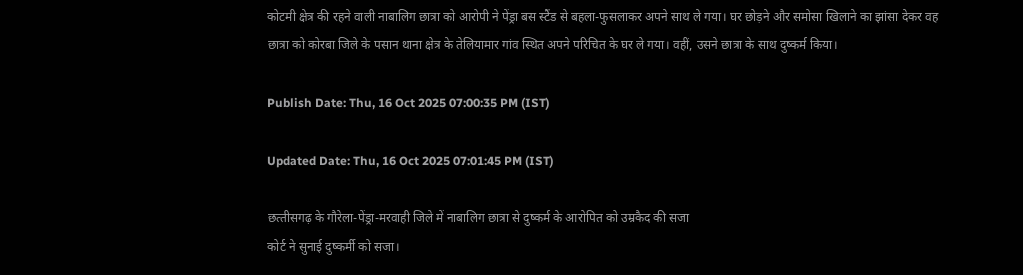कोटमी क्षेत्र की रहने वाली नाबालिग छात्रा को आरोपी ने पेंड्रा बस स्टैंड से बहला-फुसलाकर अपने साथ ले गया। घर छोड़ने और समोसा खिलाने का झांसा देकर वह छात्रा को कोरबा जिले के पसान थाना क्षेत्र के तेलियामार गांव स्थित अपने परिचित के घर ले गया। वहीं, उसने छात्रा के साथ दुष्कर्म किया।

Publish Date: Thu, 16 Oct 2025 07:00:35 PM (IST)

Updated Date: Thu, 16 Oct 2025 07:01:45 PM (IST)

छत्‍तीसगढ़ के गौरेला-पेंड्रा-मरवाही जिले में नाबालिग छात्रा से दुष्कर्म के आरोपित को उम्रकैद की सजा
कोर्ट ने सुनाई दुष्‍कर्मी को सजा।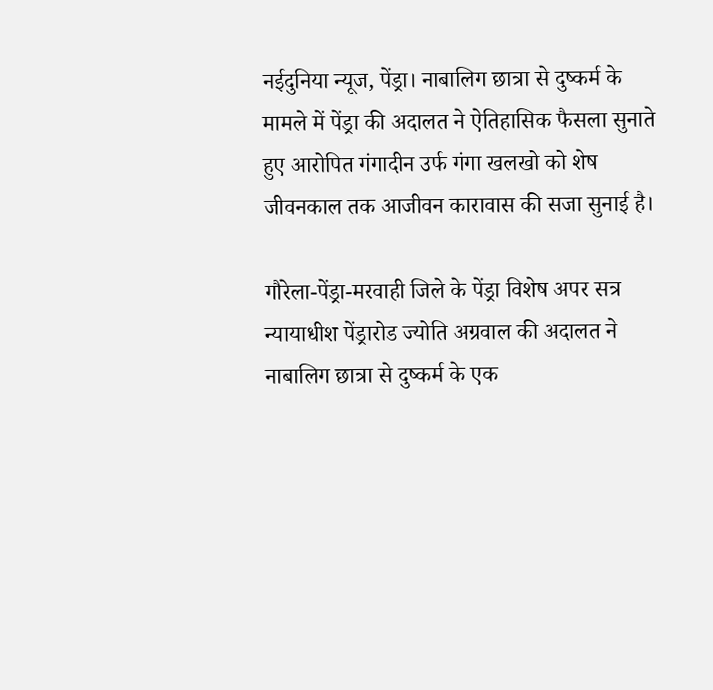नईदुनिया न्यूज, पेंड्रा। नाबालिग छात्रा से दुष्कर्म के मामले में पेंड्रा की अदालत ने ऐतिहासिक फैसला सुनाते हुए आरोपित गंगादीन उर्फ गंगा खलखो को शेष जीवनकाल तक आजीवन कारावास की सजा सुनाई है।

गौरेला-पेंड्रा-मरवाही जिले के पेंड्रा विशेष अपर सत्र न्यायाधीश पेंड्रारोड ज्योति अग्रवाल की अदालत ने नाबालिग छात्रा से दुष्कर्म के एक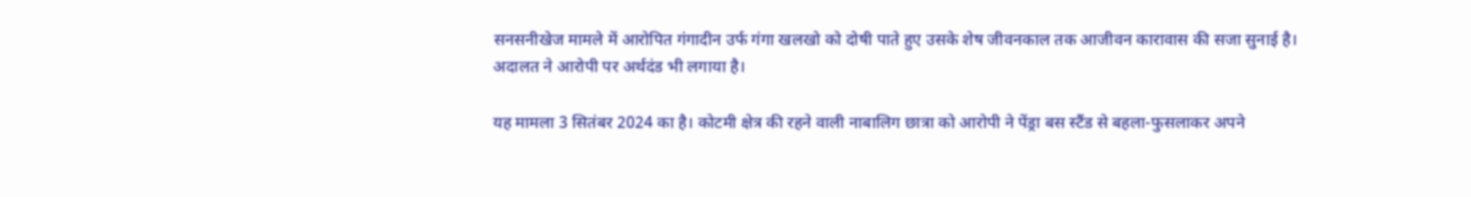सनसनीखेज मामले में आरोपित गंगादीन उर्फ गंगा खलखो को दोषी पाते हुए उसके शेष जीवनकाल तक आजीवन कारावास की सजा सुनाई है। अदालत ने आरोपी पर अर्थदंड भी लगाया है।

यह मामला 3 सितंबर 2024 का है। कोटमी क्षेत्र की रहने वाली नाबालिग छात्रा को आरोपी ने पेंड्रा बस स्टैंड से बहला-फुसलाकर अपने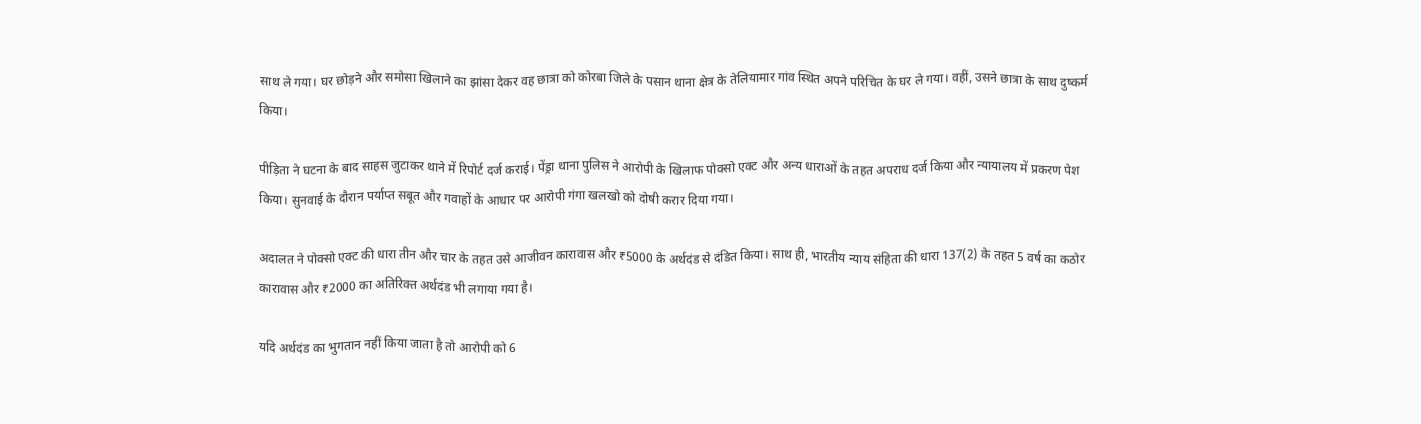साथ ले गया। घर छोड़ने और समोसा खिलाने का झांसा देकर वह छात्रा को कोरबा जिले के पसान थाना क्षेत्र के तेलियामार गांव स्थित अपने परिचित के घर ले गया। वहीं, उसने छात्रा के साथ दुष्कर्म किया।

पीड़िता ने घटना के बाद साहस जुटाकर थाने में रिपोर्ट दर्ज कराई। पेंड्रा थाना पुलिस ने आरोपी के खिलाफ पोक्सो एक्ट और अन्य धाराओं के तहत अपराध दर्ज किया और न्यायालय में प्रकरण पेश किया। सुनवाई के दौरान पर्याप्त सबूत और गवाहों के आधार पर आरोपी गंगा खलखो को दोषी करार दिया गया।

अदालत ने पोक्सो एक्ट की धारा तीन और चार के तहत उसे आजीवन कारावास और ₹5000 के अर्थदंड से दंडित किया। साथ ही, भारतीय न्याय संहिता की धारा 137(2) के तहत 5 वर्ष का कठोर कारावास और ₹2000 का अतिरिक्त अर्थदंड भी लगाया गया है।

यदि अर्थदंड का भुगतान नहीं किया जाता है तो आरोपी को 6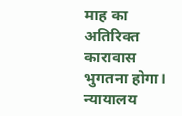माह का अतिरिक्त कारावास भुगतना होगा। न्यायालय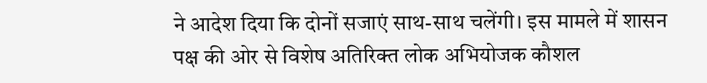ने आदेश दिया कि दोनों सजाएं साथ-साथ चलेंगी। इस मामले में शासन पक्ष की ओर से विशेष अतिरिक्त लोक अभियोजक कौशल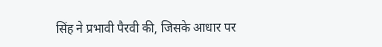सिंह ने प्रभावी पैरवी की, जिसके आधार पर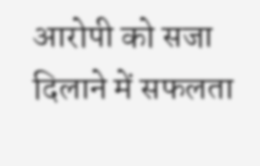आरोपी को सजा दिलाने में सफलता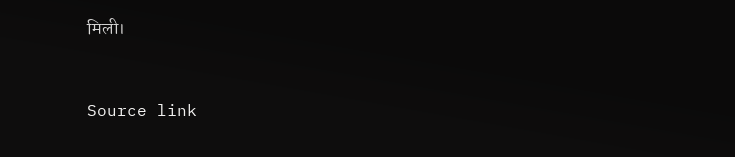मिली।



Source link